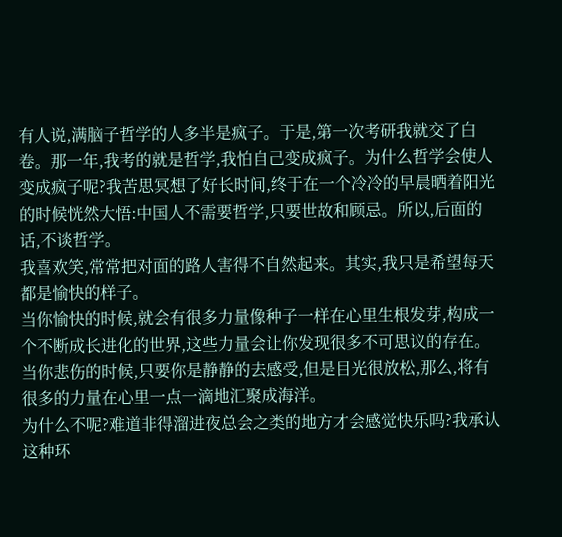有人说,满脑子哲学的人多半是疯子。于是,第一次考研我就交了白卷。那一年,我考的就是哲学,我怕自己变成疯子。为什么哲学会使人变成疯子呢?我苦思冥想了好长时间,终于在一个冷冷的早晨晒着阳光的时候恍然大悟:中国人不需要哲学,只要世故和顾忌。所以,后面的话,不谈哲学。
我喜欢笑,常常把对面的路人害得不自然起来。其实,我只是希望每天都是愉快的样子。
当你愉快的时候,就会有很多力量像种子一样在心里生根发芽,构成一个不断成长进化的世界,这些力量会让你发现很多不可思议的存在。当你悲伤的时候,只要你是静静的去感受,但是目光很放松,那么,将有很多的力量在心里一点一滴地汇聚成海洋。
为什么不呢?难道非得溜进夜总会之类的地方才会感觉快乐吗?我承认这种环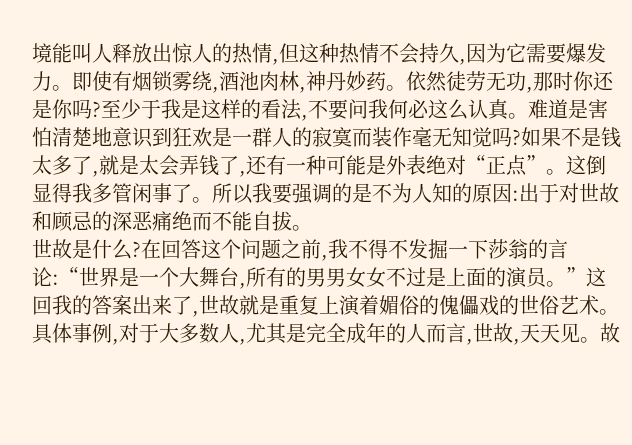境能叫人释放出惊人的热情,但这种热情不会持久,因为它需要爆发力。即使有烟锁雾绕,酒池肉林,神丹妙药。依然徒劳无功,那时你还是你吗?至少于我是这样的看法,不要问我何必这么认真。难道是害怕清楚地意识到狂欢是一群人的寂寞而装作毫无知觉吗?如果不是钱太多了,就是太会弄钱了,还有一种可能是外表绝对“正点”。这倒显得我多管闲事了。所以我要强调的是不为人知的原因:出于对世故和顾忌的深恶痛绝而不能自拔。
世故是什么?在回答这个问题之前,我不得不发掘一下莎翁的言论:“世界是一个大舞台,所有的男男女女不过是上面的演员。”这回我的答案出来了,世故就是重复上演着媚俗的傀儡戏的世俗艺术。具体事例,对于大多数人,尤其是完全成年的人而言,世故,天天见。故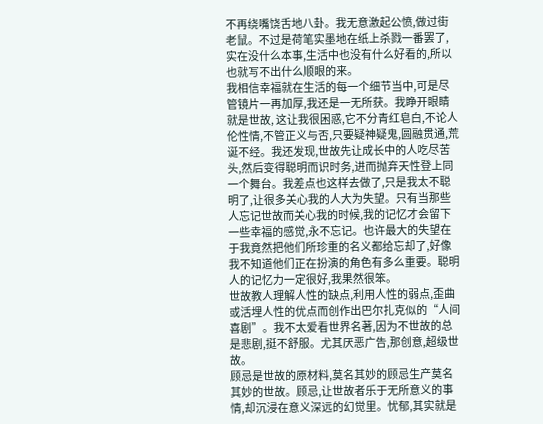不再绕嘴饶舌地八卦。我无意激起公愤,做过街老鼠。不过是荷笔实墨地在纸上杀戮一番罢了,实在没什么本事,生活中也没有什么好看的,所以也就写不出什么顺眼的来。
我相信幸福就在生活的每一个细节当中,可是尽管镜片一再加厚,我还是一无所获。我睁开眼睛就是世故, 这让我很困惑,它不分青红皂白,不论人伦性情,不管正义与否,只要疑神疑鬼,圆融贯通,荒诞不经。我还发现,世故先让成长中的人吃尽苦头,然后变得聪明而识时务,进而抛弃天性登上同一个舞台。我差点也这样去做了,只是我太不聪明了,让很多关心我的人大为失望。只有当那些人忘记世故而关心我的时候,我的记忆才会留下一些幸福的感觉,永不忘记。也许最大的失望在于我竟然把他们所珍重的名义都给忘却了,好像我不知道他们正在扮演的角色有多么重要。聪明人的记忆力一定很好,我果然很笨。
世故教人理解人性的缺点,利用人性的弱点,歪曲或活埋人性的优点而创作出巴尔扎克似的“人间喜剧”。我不太爱看世界名著,因为不世故的总是悲剧,挺不舒服。尤其厌恶广告,那创意,超级世故。
顾忌是世故的原材料,莫名其妙的顾忌生产莫名其妙的世故。顾忌,让世故者乐于无所意义的事情,却沉浸在意义深远的幻觉里。忧郁,其实就是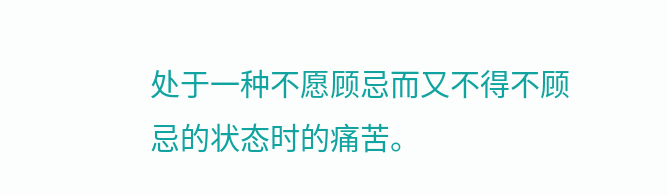处于一种不愿顾忌而又不得不顾忌的状态时的痛苦。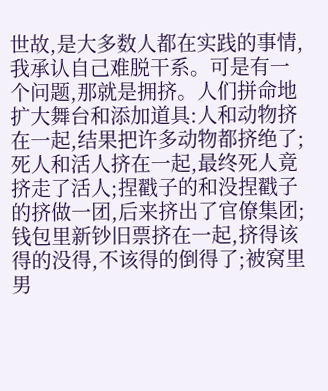世故,是大多数人都在实践的事情,我承认自己难脱干系。可是有一个问题,那就是拥挤。人们拼命地扩大舞台和添加道具:人和动物挤在一起,结果把许多动物都挤绝了;死人和活人挤在一起,最终死人竟挤走了活人;捏戳子的和没捏戳子的挤做一团,后来挤出了官僚集团;钱包里新钞旧票挤在一起,挤得该得的没得,不该得的倒得了;被窝里男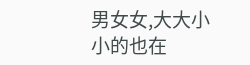男女女,大大小小的也在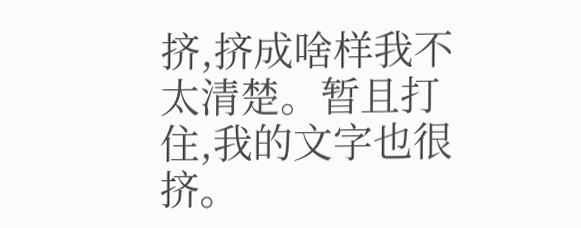挤,挤成啥样我不太清楚。暂且打住,我的文字也很挤。